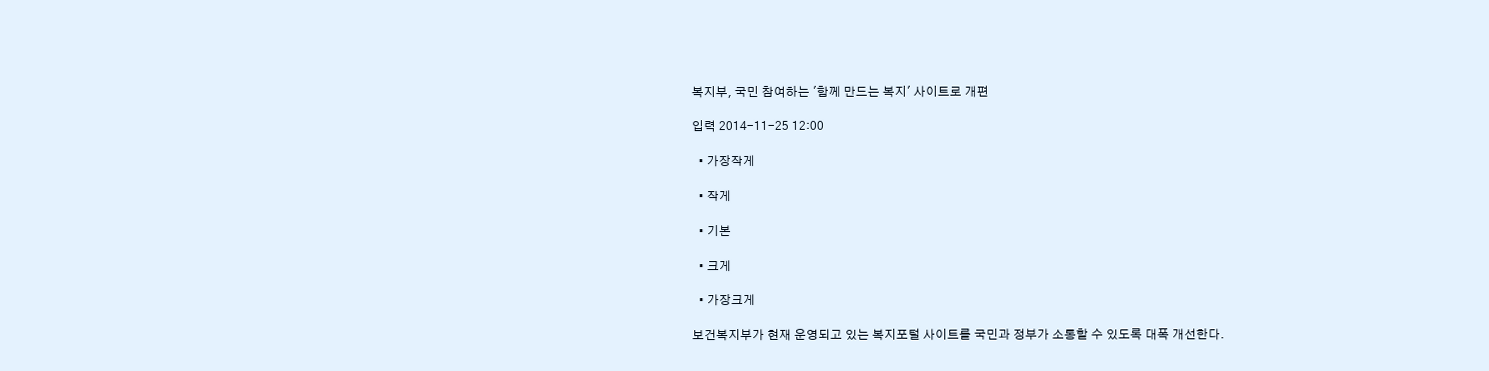복지부, 국민 참여하는 '함께 만드는 복지' 사이트로 개편

입력 2014-11-25 12:00

  • 가장작게

  • 작게

  • 기본

  • 크게

  • 가장크게

보건복지부가 현재 운영되고 있는 복지포털 사이트를 국민과 정부가 소통할 수 있도록 대폭 개선한다.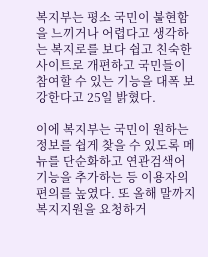복지부는 평소 국민이 불현함을 느끼거나 어렵다고 생각하는 복지로를 보다 쉽고 친숙한 사이트로 개편하고 국민들이 참여할 수 있는 기능을 대폭 보강한다고 25일 밝혔다.

이에 복지부는 국민이 원하는 정보를 쉽게 찾을 수 있도록 메뉴를 단순화하고 연관검색어 기능을 추가하는 등 이용자의 편의를 높였다. 또 올해 말까지 복지지원을 요청하거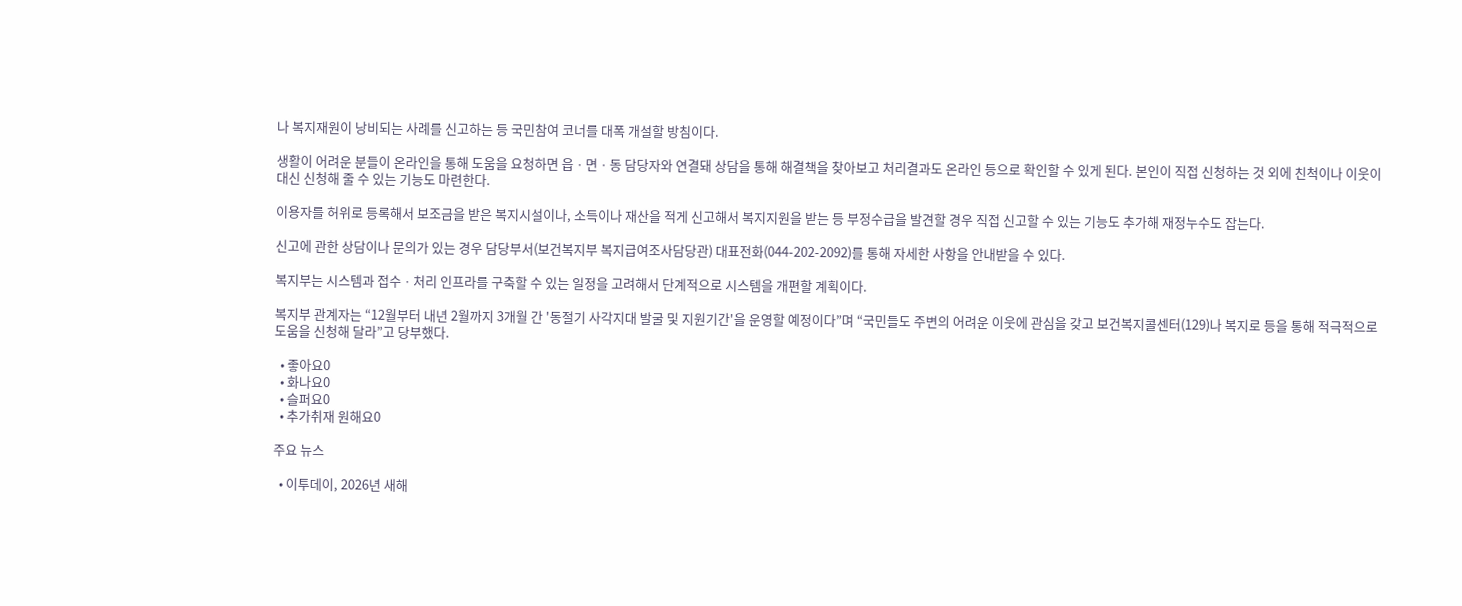나 복지재원이 낭비되는 사례를 신고하는 등 국민참여 코너를 대폭 개설할 방침이다.

생활이 어려운 분들이 온라인을 통해 도움을 요청하면 읍ㆍ면ㆍ동 담당자와 연결돼 상담을 통해 해결책을 찾아보고 처리결과도 온라인 등으로 확인할 수 있게 된다. 본인이 직접 신청하는 것 외에 친척이나 이웃이 대신 신청해 줄 수 있는 기능도 마련한다.

이용자를 허위로 등록해서 보조금을 받은 복지시설이나, 소득이나 재산을 적게 신고해서 복지지원을 받는 등 부정수급을 발견할 경우 직접 신고할 수 있는 기능도 추가해 재정누수도 잡는다.

신고에 관한 상담이나 문의가 있는 경우 담당부서(보건복지부 복지급여조사담당관) 대표전화(044-202-2092)를 통해 자세한 사항을 안내받을 수 있다.

복지부는 시스템과 접수ㆍ처리 인프라를 구축할 수 있는 일정을 고려해서 단계적으로 시스템을 개편할 계획이다.

복지부 관계자는 “12월부터 내년 2월까지 3개월 간 '동절기 사각지대 발굴 및 지원기간'을 운영할 예정이다”며 “국민들도 주변의 어려운 이웃에 관심을 갖고 보건복지콜센터(129)나 복지로 등을 통해 적극적으로 도움을 신청해 달라”고 당부했다.

  • 좋아요0
  • 화나요0
  • 슬퍼요0
  • 추가취재 원해요0

주요 뉴스

  • 이투데이, 2026년 새해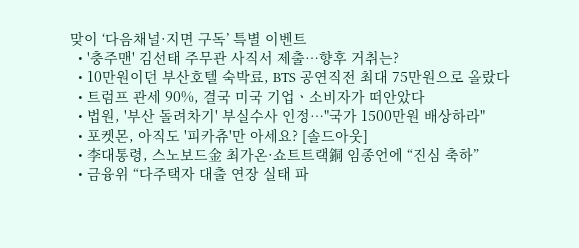맞이 ‘다음채널·지면 구독’ 특별 이벤트
  • '충주맨' 김선태 주무관 사직서 제출…향후 거취는?
  • 10만원이던 부산호텔 숙박료, BTS 공연직전 최대 75만원으로 올랐다
  • 트럼프 관세 90%, 결국 미국 기업ㆍ소비자가 떠안았다
  • 법원, '부산 돌려차기' 부실수사 인정…"국가 1500만원 배상하라"
  • 포켓몬, 아직도 '피카츄'만 아세요? [솔드아웃]
  • 李대통령, 스노보드金 최가온·쇼트트랙銅 임종언에 “진심 축하”
  • 금융위 “다주택자 대출 연장 실태 파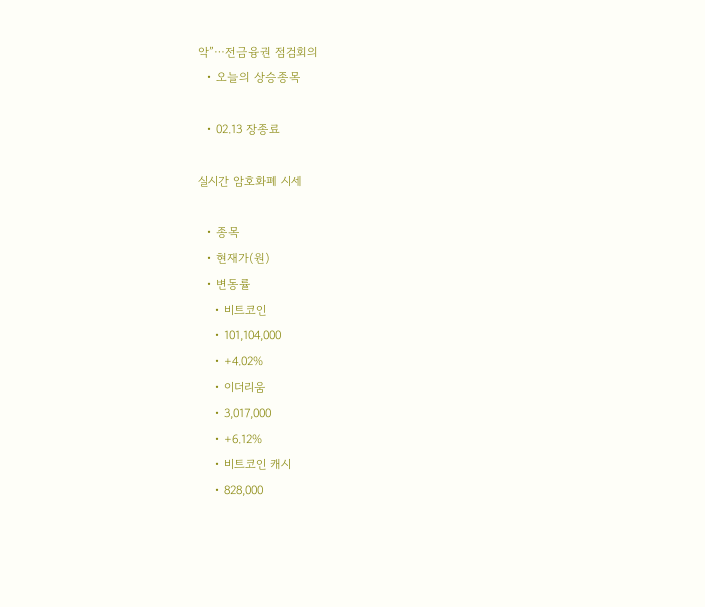악”⋯전금융권 점검회의
  • 오늘의 상승종목

  • 02.13 장종료

실시간 암호화폐 시세

  • 종목
  • 현재가(원)
  • 변동률
    • 비트코인
    • 101,104,000
    • +4.02%
    • 이더리움
    • 3,017,000
    • +6.12%
    • 비트코인 캐시
    • 828,000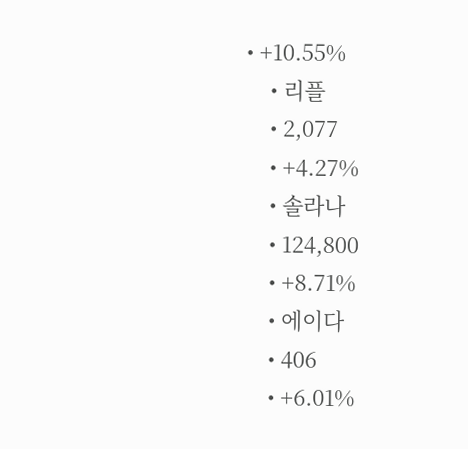• +10.55%
    • 리플
    • 2,077
    • +4.27%
    • 솔라나
    • 124,800
    • +8.71%
    • 에이다
    • 406
    • +6.01%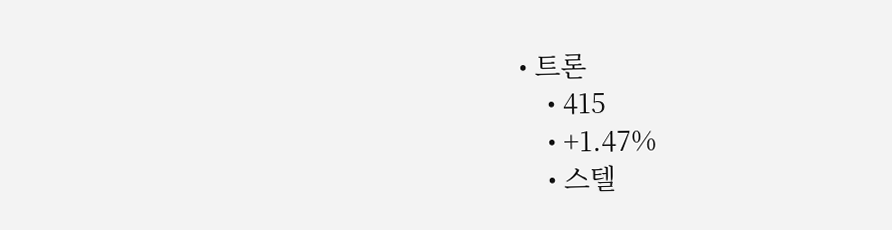• 트론
    • 415
    • +1.47%
    • 스텔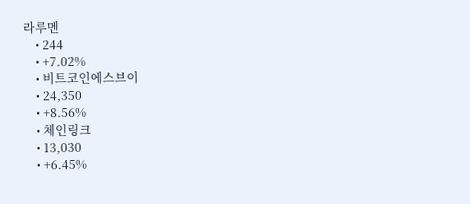라루멘
    • 244
    • +7.02%
    • 비트코인에스브이
    • 24,350
    • +8.56%
    • 체인링크
    • 13,030
    • +6.45%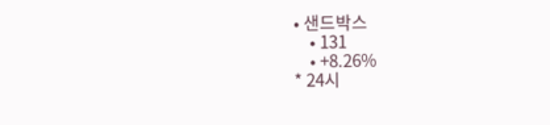• 샌드박스
    • 131
    • +8.26%
* 24시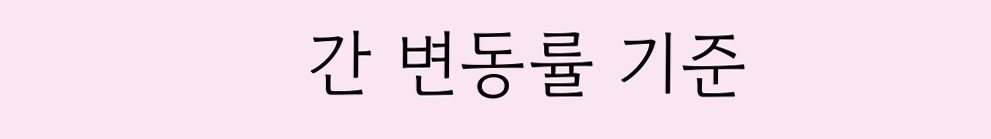간 변동률 기준